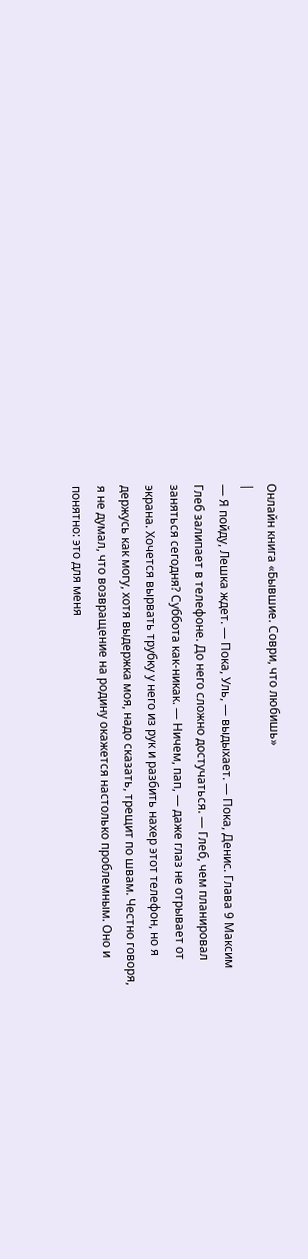Онлайн книга «Бывшие. Соври, что любишь»
|
— Я пойду, Лешка ждет. — Пока, Уль, — выдыхает. — Пока, Денис. Глава 9 Максим Глеб залипает в телефоне. До него сложно достучаться. — Глеб, чем планировал заняться сегодня? Суббота как-никак. — Ничем, пап, — даже глаз не отрывает от экрана. Хочется вырвать трубку у него из рук и разбить нахер этот телефон, но я держусь как могу, хотя выдержка моя, надо сказать, трещит по швам. Честно говоря, я не думал, что возвращение на родину окажется настолько проблемным. Оно и понятно: это для меня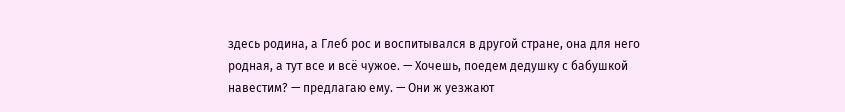здесь родина, а Глеб рос и воспитывался в другой стране, она для него родная, а тут все и всё чужое. — Хочешь, поедем дедушку с бабушкой навестим? — предлагаю ему. — Они ж уезжают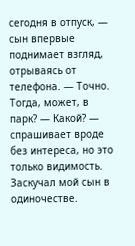сегодня в отпуск, — сын впервые поднимает взгляд, отрываясь от телефона. — Точно. Тогда, может, в парк? — Какой? — спрашивает вроде без интереса, но это только видимость. Заскучал мой сын в одиночестве.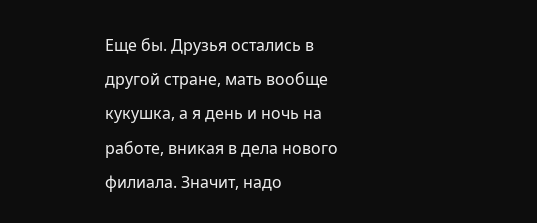Еще бы. Друзья остались в другой стране, мать вообще кукушка, а я день и ночь на работе, вникая в дела нового филиала. Значит, надо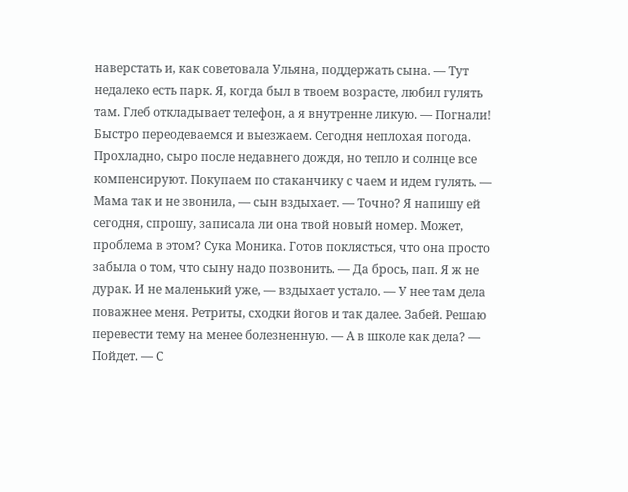наверстать и, как советовала Ульяна, поддержать сына. — Тут недалеко есть парк. Я, когда был в твоем возрасте, любил гулять там. Глеб откладывает телефон, а я внутренне ликую. — Погнали! Быстро переодеваемся и выезжаем. Сегодня неплохая погода. Прохладно, сыро после недавнего дождя, но тепло и солнце все компенсируют. Покупаем по стаканчику с чаем и идем гулять. — Мама так и не звонила, — сын вздыхает. — Точно? Я напишу ей сегодня, спрошу, записала ли она твой новый номер. Может, проблема в этом? Сука Моника. Готов поклясться, что она просто забыла о том, что сыну надо позвонить. — Да брось, пап. Я ж не дурак. И не маленький уже, — вздыхает устало. — У нее там дела поважнее меня. Ретриты, сходки йогов и так далее. Забей. Решаю перевести тему на менее болезненную. — А в школе как дела? — Пойдет. — С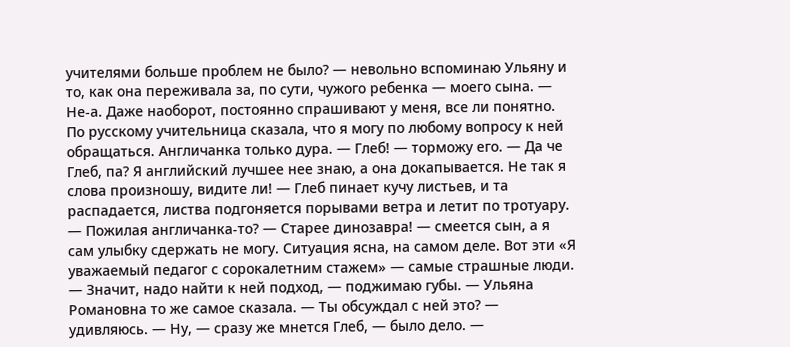учителями больше проблем не было? — невольно вспоминаю Ульяну и то, как она переживала за, по сути, чужого ребенка — моего сына. — Не-а. Даже наоборот, постоянно спрашивают у меня, все ли понятно. По русскому учительница сказала, что я могу по любому вопросу к ней обращаться. Англичанка только дура. — Глеб! — торможу его. — Да че Глеб, па? Я английский лучшее нее знаю, а она докапывается. Не так я слова произношу, видите ли! — Глеб пинает кучу листьев, и та распадается, листва подгоняется порывами ветра и летит по тротуару. — Пожилая англичанка-то? — Старее динозавра! — смеется сын, а я сам улыбку сдержать не могу. Ситуация ясна, на самом деле. Вот эти «Я уважаемый педагог с сорокалетним стажем» — самые страшные люди. — Значит, надо найти к ней подход, — поджимаю губы. — Ульяна Романовна то же самое сказала. — Ты обсуждал с ней это? — удивляюсь. — Ну, — сразу же мнется Глеб, — было дело. —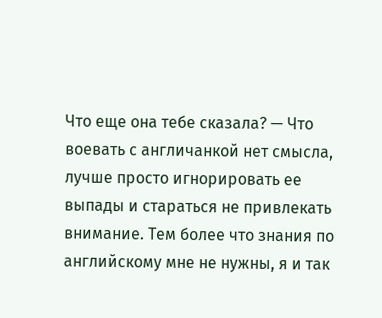Что еще она тебе сказала? — Что воевать с англичанкой нет смысла, лучше просто игнорировать ее выпады и стараться не привлекать внимание. Тем более что знания по английскому мне не нужны, я и так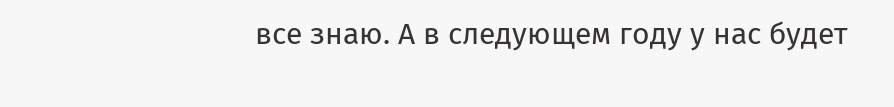все знаю. А в следующем году у нас будет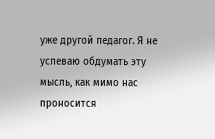уже другой педагог. Я не успеваю обдумать эту мысль, как мимо нас проносится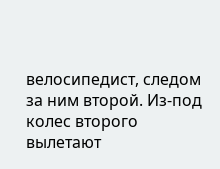велосипедист, следом за ним второй. Из-под колес второго вылетают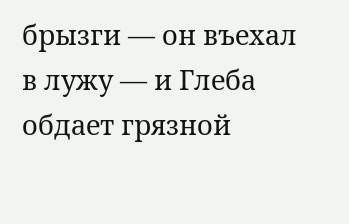брызги — он въехал в лужу — и Глеба обдает грязной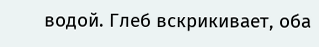водой. Глеб вскрикивает, оба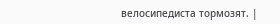велосипедиста тормозят. |